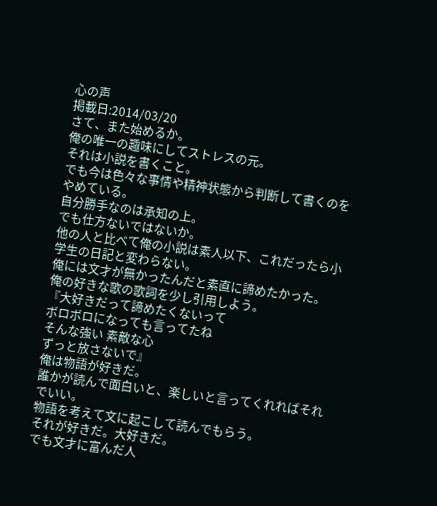心の声
掲載日:2014/03/20
さて、また始めるか。
俺の唯一の趣味にしてストレスの元。
それは小説を書くこと。
でも今は色々な事情や精神状態から判断して書くのをやめている。
自分勝手なのは承知の上。
でも仕方ないではないか。
他の人と比べて俺の小説は素人以下、これだったら小学生の日記と変わらない。
俺には文才が無かったんだと素直に諦めたかった。
俺の好きな歌の歌詞を少し引用しよう。
『大好きだって諦めたくないって
ボロボロになっても言ってたね
そんな強い 素敵な心
ずっと放さないで』
俺は物語が好きだ。
誰かが読んで面白いと、楽しいと言ってくれればそれでいい。
物語を考えて文に起こして読んでもらう。
それが好きだ。大好きだ。
でも文才に富んだ人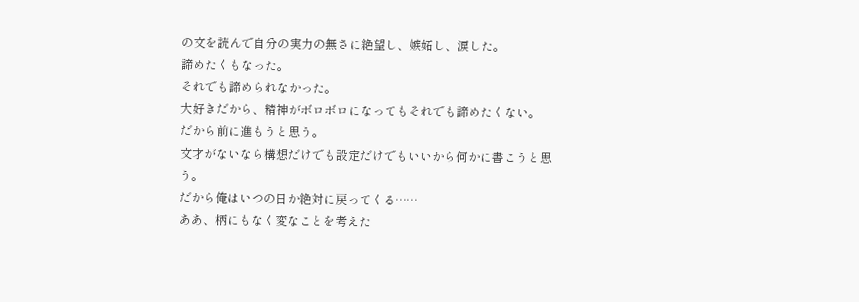の文を読んで自分の実力の無さに絶望し、嫉妬し、涙した。
諦めたくもなった。
それでも諦められなかった。
大好きだから、精神がボロボロになってもそれでも諦めたくない。
だから前に進もうと思う。
文才がないなら構想だけでも設定だけでもいいから何かに書こうと思う。
だから俺はいつの日か絶対に戻ってくる……
ああ、柄にもなく変なことを考えた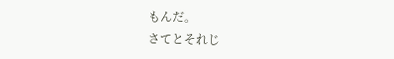もんだ。
さてとそれじ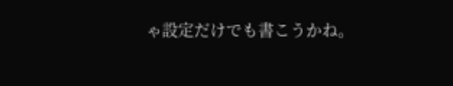ゃ設定だけでも書こうかね。